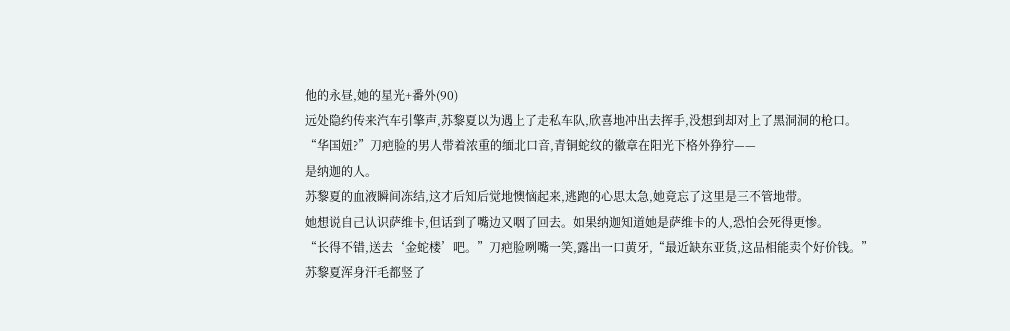他的永昼,她的星光+番外(90)
远处隐约传来汽车引擎声,苏黎夏以为遇上了走私车队,欣喜地冲出去挥手,没想到却对上了黑洞洞的枪口。
“华国妞?”刀疤脸的男人带着浓重的缅北口音,青铜蛇纹的徽章在阳光下格外狰狞——
是纳迦的人。
苏黎夏的血液瞬间冻结,这才后知后觉地懊恼起来,逃跑的心思太急,她竟忘了这里是三不管地带。
她想说自己认识萨维卡,但话到了嘴边又咽了回去。如果纳迦知道她是萨维卡的人,恐怕会死得更惨。
“长得不错,送去‘金蛇楼’吧。”刀疤脸咧嘴一笑,露出一口黄牙,“最近缺东亚货,这品相能卖个好价钱。”
苏黎夏浑身汗毛都竖了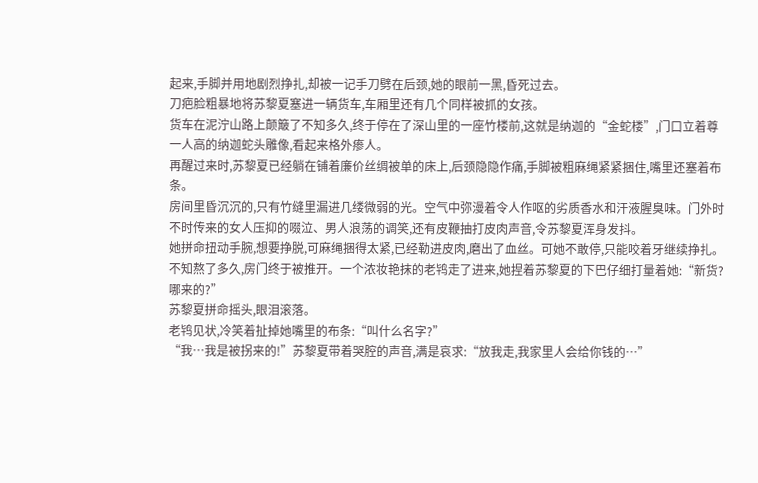起来,手脚并用地剧烈挣扎,却被一记手刀劈在后颈,她的眼前一黑,昏死过去。
刀疤脸粗暴地将苏黎夏塞进一辆货车,车厢里还有几个同样被抓的女孩。
货车在泥泞山路上颠簸了不知多久,终于停在了深山里的一座竹楼前,这就是纳迦的“金蛇楼”,门口立着尊一人高的纳迦蛇头雕像,看起来格外瘆人。
再醒过来时,苏黎夏已经躺在铺着廉价丝绸被单的床上,后颈隐隐作痛,手脚被粗麻绳紧紧捆住,嘴里还塞着布条。
房间里昏沉沉的,只有竹缝里漏进几缕微弱的光。空气中弥漫着令人作呕的劣质香水和汗液腥臭味。门外时不时传来的女人压抑的啜泣、男人浪荡的调笑,还有皮鞭抽打皮肉声音,令苏黎夏浑身发抖。
她拼命扭动手腕,想要挣脱,可麻绳捆得太紧,已经勒进皮肉,磨出了血丝。可她不敢停,只能咬着牙继续挣扎。
不知熬了多久,房门终于被推开。一个浓妆艳抹的老鸨走了进来,她捏着苏黎夏的下巴仔细打量着她:“新货?哪来的?”
苏黎夏拼命摇头,眼泪滚落。
老鸨见状,冷笑着扯掉她嘴里的布条:“叫什么名字?”
“我…我是被拐来的!”苏黎夏带着哭腔的声音,满是哀求:“放我走,我家里人会给你钱的…”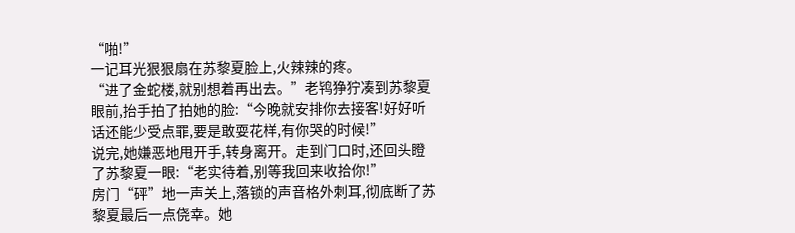“啪!”
一记耳光狠狠扇在苏黎夏脸上,火辣辣的疼。
“进了金蛇楼,就别想着再出去。”老鸨狰狞凑到苏黎夏眼前,抬手拍了拍她的脸:“今晚就安排你去接客!好好听话还能少受点罪,要是敢耍花样,有你哭的时候!”
说完,她嫌恶地甩开手,转身离开。走到门口时,还回头瞪了苏黎夏一眼:“老实待着,别等我回来收拾你!”
房门“砰”地一声关上,落锁的声音格外刺耳,彻底断了苏黎夏最后一点侥幸。她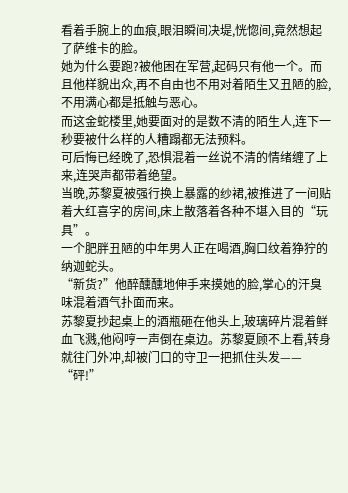看着手腕上的血痕,眼泪瞬间决堤,恍惚间,竟然想起了萨维卡的脸。
她为什么要跑?被他困在军营,起码只有他一个。而且他样貌出众,再不自由也不用对着陌生又丑陋的脸,不用满心都是抵触与恶心。
而这金蛇楼里,她要面对的是数不清的陌生人,连下一秒要被什么样的人糟蹋都无法预料。
可后悔已经晚了,恐惧混着一丝说不清的情绪缠了上来,连哭声都带着绝望。
当晚,苏黎夏被强行换上暴露的纱裙,被推进了一间贴着大红喜字的房间,床上散落着各种不堪入目的“玩具”。
一个肥胖丑陋的中年男人正在喝酒,胸口纹着狰狞的纳迦蛇头。
“新货?”他醉醺醺地伸手来摸她的脸,掌心的汗臭味混着酒气扑面而来。
苏黎夏抄起桌上的酒瓶砸在他头上,玻璃碎片混着鲜血飞溅,他闷哼一声倒在桌边。苏黎夏顾不上看,转身就往门外冲,却被门口的守卫一把抓住头发——
“砰!”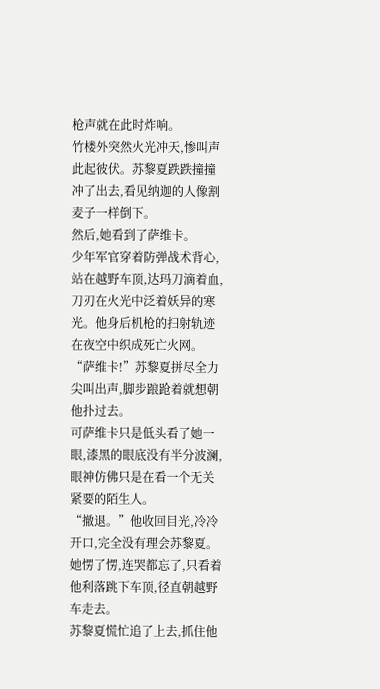枪声就在此时炸响。
竹楼外突然火光冲天,惨叫声此起彼伏。苏黎夏跌跌撞撞冲了出去,看见纳迦的人像割麦子一样倒下。
然后,她看到了萨维卡。
少年军官穿着防弹战术背心,站在越野车顶,达玛刀滴着血,刀刃在火光中泛着妖异的寒光。他身后机枪的扫射轨迹在夜空中织成死亡火网。
“萨维卡!”苏黎夏拼尽全力尖叫出声,脚步踉跄着就想朝他扑过去。
可萨维卡只是低头看了她一眼,漆黑的眼底没有半分波澜,眼神仿佛只是在看一个无关紧要的陌生人。
“撤退。”他收回目光,冷冷开口,完全没有理会苏黎夏。
她愣了愣,连哭都忘了,只看着他利落跳下车顶,径直朝越野车走去。
苏黎夏慌忙追了上去,抓住他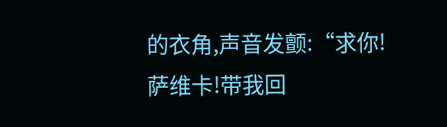的衣角,声音发颤:“求你!萨维卡!带我回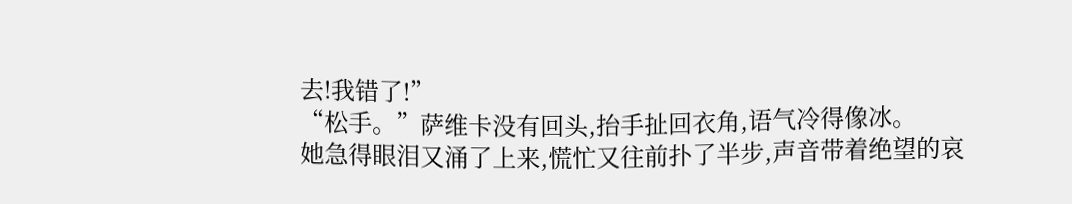去!我错了!”
“松手。”萨维卡没有回头,抬手扯回衣角,语气冷得像冰。
她急得眼泪又涌了上来,慌忙又往前扑了半步,声音带着绝望的哀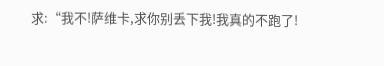求:“我不!萨维卡,求你别丢下我!我真的不跑了!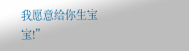我愿意给你生宝宝!”